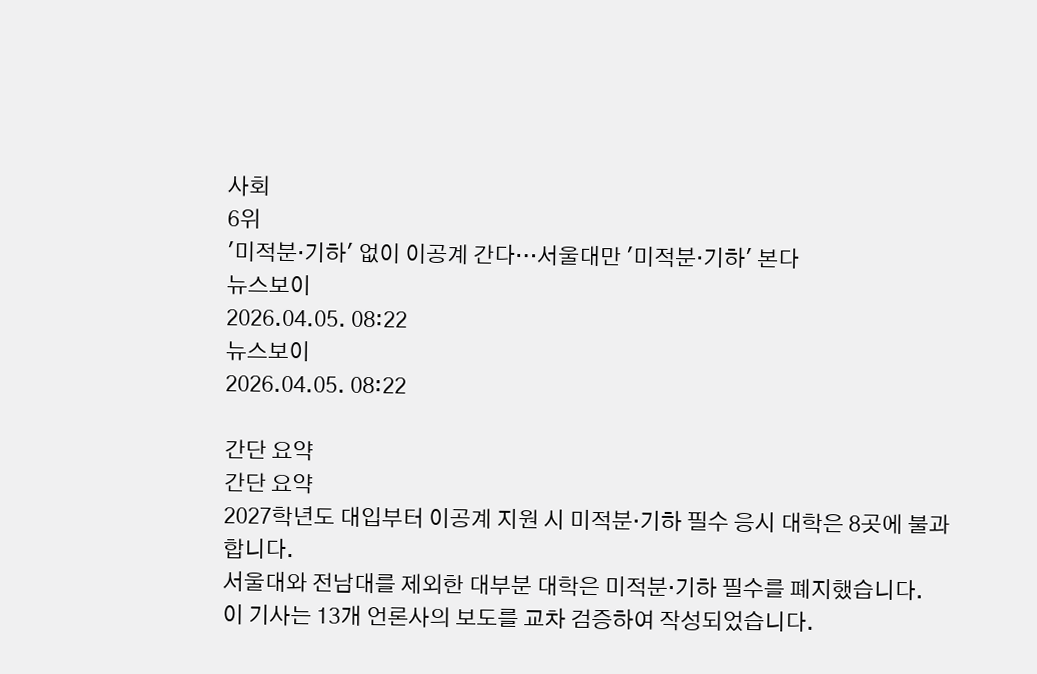사회
6위
'미적분·기하' 없이 이공계 간다…서울대만 '미적분·기하' 본다
뉴스보이
2026.04.05. 08:22
뉴스보이
2026.04.05. 08:22

간단 요약
간단 요약
2027학년도 대입부터 이공계 지원 시 미적분·기하 필수 응시 대학은 8곳에 불과합니다.
서울대와 전남대를 제외한 대부분 대학은 미적분·기하 필수를 폐지했습니다.
이 기사는 13개 언론사의 보도를 교차 검증하여 작성되었습니다.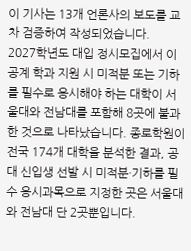이 기사는 13개 언론사의 보도를 교차 검증하여 작성되었습니다.
2027학년도 대입 정시모집에서 이공계 학과 지원 시 미적분 또는 기하를 필수로 응시해야 하는 대학이 서울대와 전남대를 포함해 8곳에 불과한 것으로 나타났습니다. 종로학원이 전국 174개 대학을 분석한 결과, 공대 신입생 선발 시 미적분·기하를 필수 응시과목으로 지정한 곳은 서울대와 전남대 단 2곳뿐입니다.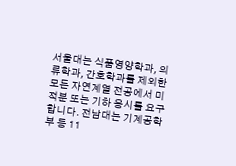서울대는 식품영양학과, 의류학과, 간호학과를 제외한 모든 자연계열 전공에서 미적분 또는 기하 응시를 요구합니다. 전남대는 기계공학부 등 11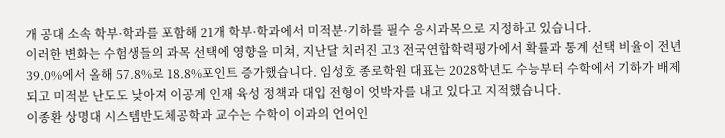개 공대 소속 학부·학과를 포함해 21개 학부·학과에서 미적분·기하를 필수 응시과목으로 지정하고 있습니다.
이러한 변화는 수험생들의 과목 선택에 영향을 미쳐, 지난달 치러진 고3 전국연합학력평가에서 확률과 통계 선택 비율이 전년 39.0%에서 올해 57.8%로 18.8%포인트 증가했습니다. 임성호 종로학원 대표는 2028학년도 수능부터 수학에서 기하가 배제되고 미적분 난도도 낮아져 이공계 인재 육성 정책과 대입 전형이 엇박자를 내고 있다고 지적했습니다.
이종환 상명대 시스템반도체공학과 교수는 수학이 이과의 언어인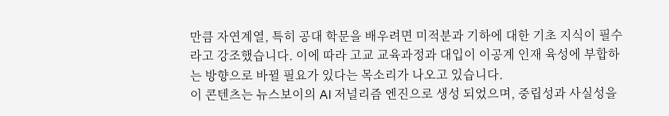만큼 자연계열, 특히 공대 학문을 배우려면 미적분과 기하에 대한 기초 지식이 필수라고 강조했습니다. 이에 따라 고교 교육과정과 대입이 이공계 인재 육성에 부합하는 방향으로 바뀔 필요가 있다는 목소리가 나오고 있습니다.
이 콘텐츠는 뉴스보이의 AI 저널리즘 엔진으로 생성 되었으며, 중립성과 사실성을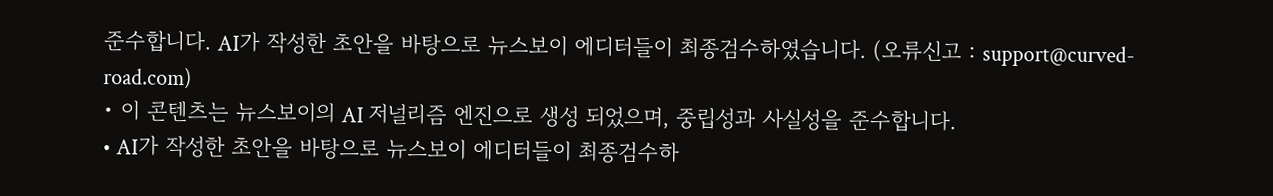준수합니다. AI가 작성한 초안을 바탕으로 뉴스보이 에디터들이 최종검수하였습니다. (오류신고 : support@curved-road.com)
• 이 콘텐츠는 뉴스보이의 AI 저널리즘 엔진으로 생성 되었으며, 중립성과 사실성을 준수합니다.
• AI가 작성한 초안을 바탕으로 뉴스보이 에디터들이 최종검수하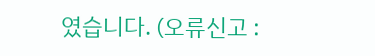였습니다. (오류신고 :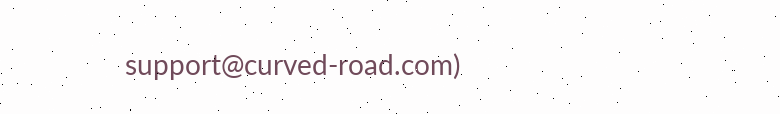support@curved-road.com)